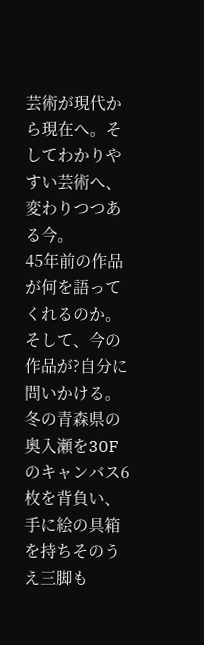芸術が現代から現在へ。そしてわかりやすい芸術へ、変わりつつある今。
45年前の作品が何を語ってくれるのか。そして、今の作品が?自分に問いかける。
冬の青森県の奥入瀬を30Fのキャンバス6枚を背負い、手に絵の具箱を持ちそのうえ三脚も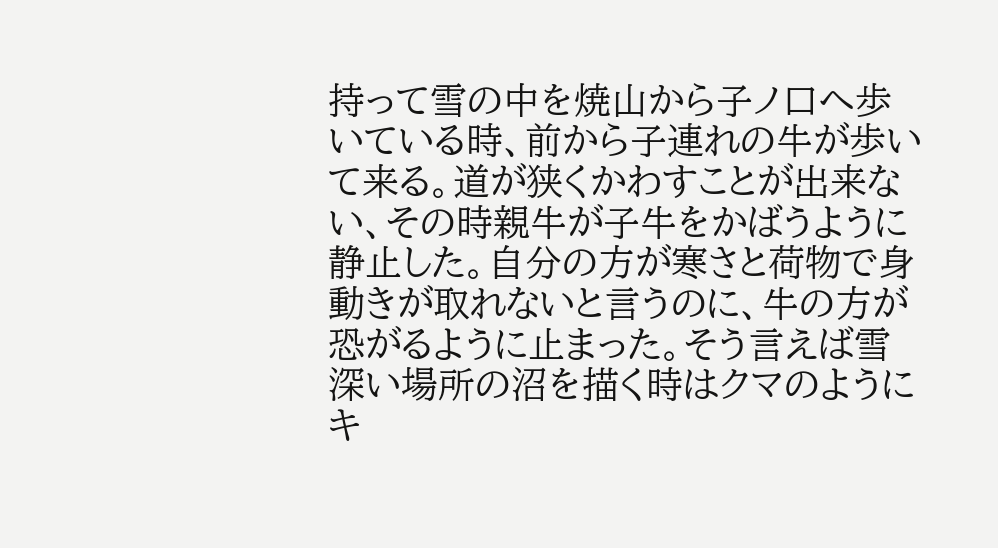持って雪の中を焼山から子ノ口へ歩いている時、前から子連れの牛が歩いて来る。道が狭くかわすことが出来ない、その時親牛が子牛をかばうように静止した。自分の方が寒さと荷物で身動きが取れないと言うのに、牛の方が恐がるように止まった。そう言えば雪深い場所の沼を描く時はクマのようにキ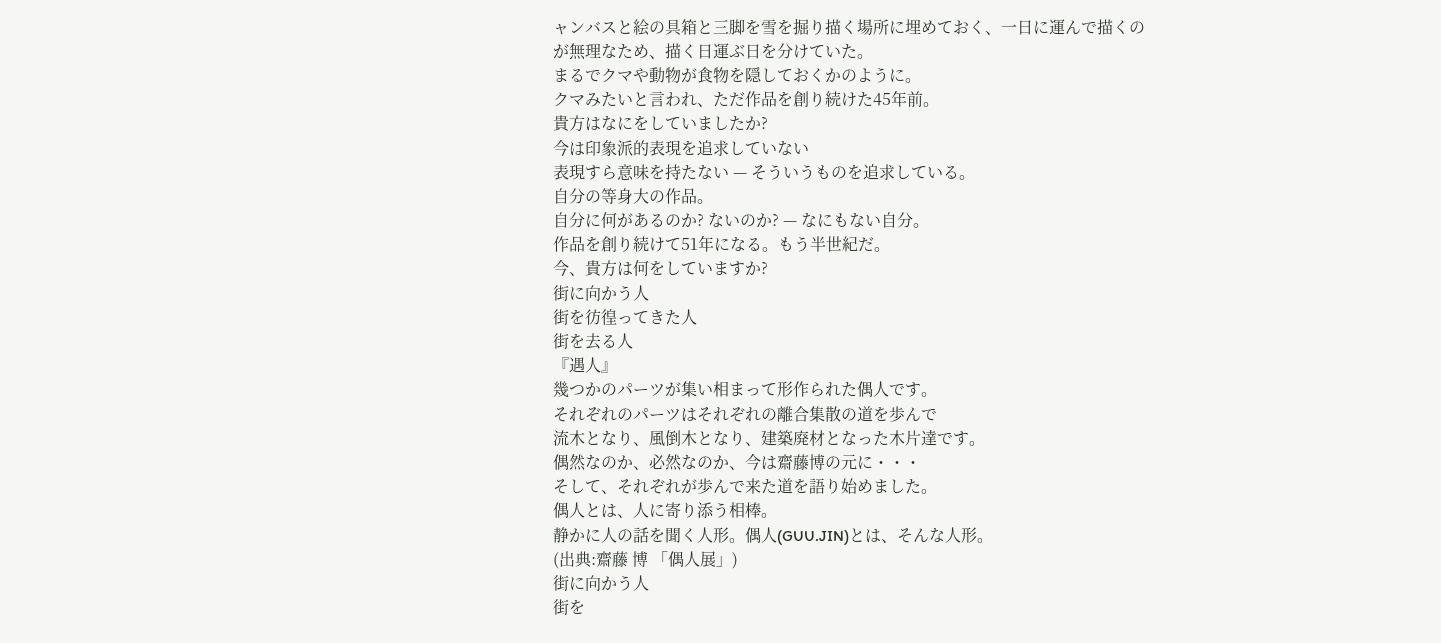ャンバスと絵の具箱と三脚を雪を掘り描く場所に埋めておく、一日に運んで描くのが無理なため、描く日運ぶ日を分けていた。
まるでクマや動物が食物を隠しておくかのように。
クマみたいと言われ、ただ作品を創り続けた45年前。
貴方はなにをしていましたか?
今は印象派的表現を追求していない
表現すら意味を持たない — そういうものを追求している。
自分の等身大の作品。
自分に何があるのか? ないのか? — なにもない自分。
作品を創り続けて51年になる。もう半世紀だ。
今、貴方は何をしていますか?
街に向かう人
街を彷徨ってきた人
街を去る人
『遇人』
幾つかのパーツが集い相まって形作られた偶人です。
それぞれのパーツはそれぞれの離合集散の道を歩んで
流木となり、風倒木となり、建築廃材となった木片達です。
偶然なのか、必然なのか、今は齋藤博の元に・・・
そして、それぞれが歩んで来た道を語り始めました。
偶人とは、人に寄り添う相棒。
静かに人の話を聞く人形。偶人(GUU.JIN)とは、そんな人形。
(出典:齋藤 博 「偶人展」)
街に向かう人
街を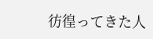彷徨ってきた人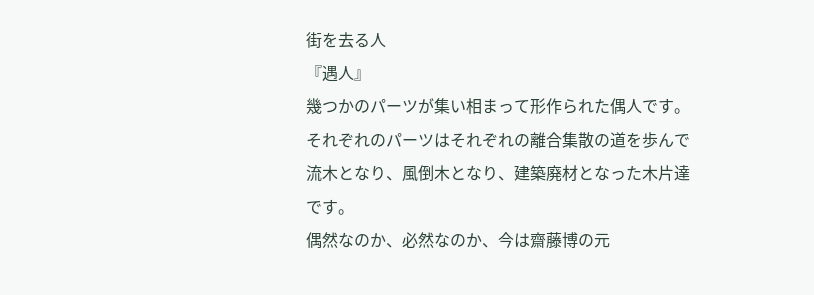街を去る人
『遇人』
幾つかのパーツが集い相まって形作られた偶人です。
それぞれのパーツはそれぞれの離合集散の道を歩んで
流木となり、風倒木となり、建築廃材となった木片達です。
偶然なのか、必然なのか、今は齋藤博の元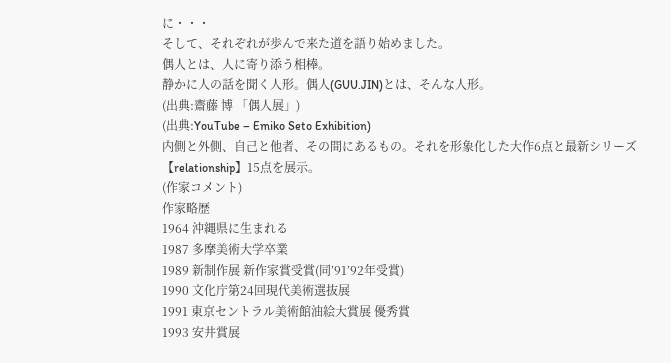に・・・
そして、それぞれが歩んで来た道を語り始めました。
偶人とは、人に寄り添う相棒。
静かに人の話を聞く人形。偶人(GUU.JIN)とは、そんな人形。
(出典:齋藤 博 「偶人展」)
(出典:YouTube – Emiko Seto Exhibition)
内側と外側、自己と他者、その間にあるもの。それを形象化した大作6点と最新シリーズ【relationship】15点を展示。
(作家コメント)
作家略歴
1964 沖縄県に生まれる
1987 多摩美術大学卒業
1989 新制作展 新作家賞受賞(同’91’92年受賞)
1990 文化庁第24回現代美術選抜展
1991 東京セントラル美術館油絵大賞展 優秀賞
1993 安井賞展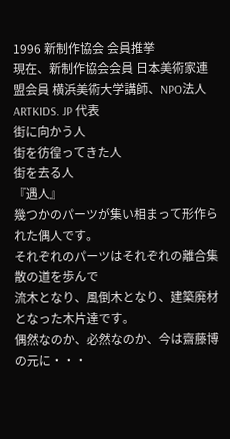1996 新制作協会 会員推挙
現在、新制作協会会員 日本美術家連盟会員 横浜美術大学講師、NPO法人 ARTKIDS. JP 代表
街に向かう人
街を彷徨ってきた人
街を去る人
『遇人』
幾つかのパーツが集い相まって形作られた偶人です。
それぞれのパーツはそれぞれの離合集散の道を歩んで
流木となり、風倒木となり、建築廃材となった木片達です。
偶然なのか、必然なのか、今は齋藤博の元に・・・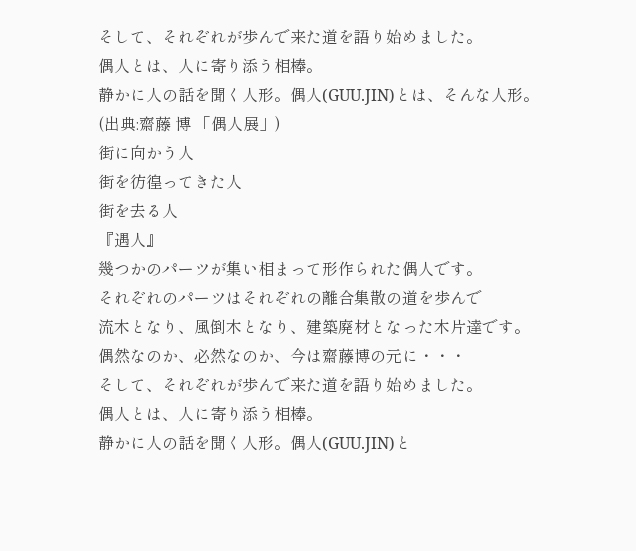そして、それぞれが歩んで来た道を語り始めました。
偶人とは、人に寄り添う相棒。
静かに人の話を聞く人形。偶人(GUU.JIN)とは、そんな人形。
(出典:齋藤 博 「偶人展」)
街に向かう人
街を彷徨ってきた人
街を去る人
『遇人』
幾つかのパーツが集い相まって形作られた偶人です。
それぞれのパーツはそれぞれの離合集散の道を歩んで
流木となり、風倒木となり、建築廃材となった木片達です。
偶然なのか、必然なのか、今は齋藤博の元に・・・
そして、それぞれが歩んで来た道を語り始めました。
偶人とは、人に寄り添う相棒。
静かに人の話を聞く人形。偶人(GUU.JIN)と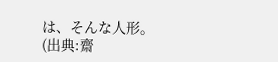は、そんな人形。
(出典:齋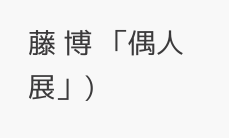藤 博 「偶人展」)